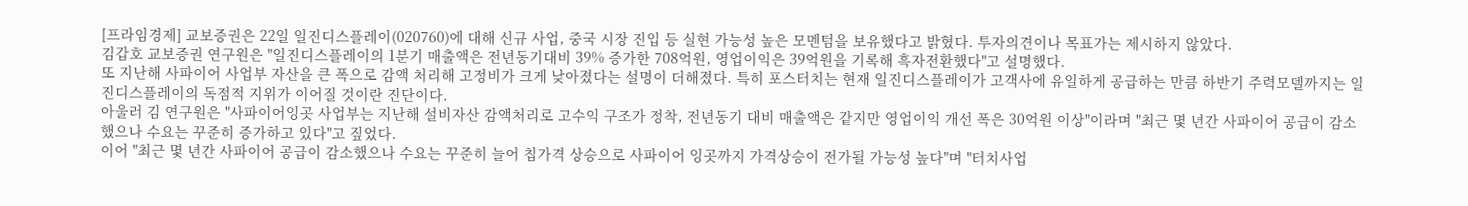[프라임경제] 교보증권은 22일 일진디스플레이(020760)에 대해 신규 사업, 중국 시장 진입 등 실현 가능성 높은 모멘텀을 보유했다고 밝혔다. 투자의견이나 목표가는 제시하지 않았다.
김갑호 교보증권 연구원은 "일진디스플레이의 1분기 매출액은 전년동기대비 39% 증가한 708억원, 영업이익은 39억원을 기록해 흑자전환했다"고 설명했다.
또 지난해 사파이어 사업부 자산을 큰 폭으로 감액 처리해 고정비가 크게 낮아졌다는 설명이 더해졌다. 특히 포스터치는 현재 일진디스플레이가 고객사에 유일하게 공급하는 만큼 하반기 주력모델까지는 일진디스플레이의 독점적 지위가 이어질 것이란 진단이다.
아울러 김 연구원은 "사파이어잉곳 사업부는 지난해 설비자산 감액처리로 고수익 구조가 정착, 전년동기 대비 매출액은 같지만 영업이익 개선 폭은 30억원 이상"이라며 "최근 몇 년간 사파이어 공급이 감소했으나 수요는 꾸준히 증가하고 있다"고 짚었다.
이어 "최근 몇 년간 사파이어 공급이 감소했으나 수요는 꾸준히 늘어 칩가격 상승으로 사파이어 잉곳까지 가격상승이 전가될 가능성 높다"며 "터치사업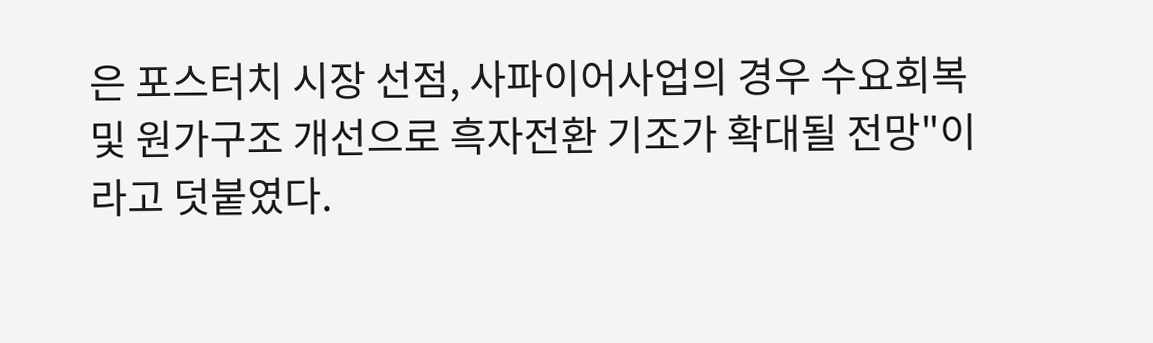은 포스터치 시장 선점, 사파이어사업의 경우 수요회복 및 원가구조 개선으로 흑자전환 기조가 확대될 전망"이라고 덧붙였다.